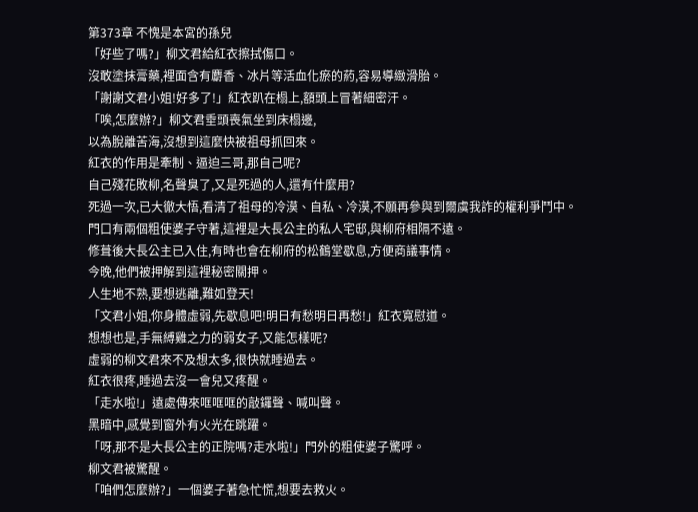第373章 不愧是本宮的孫兒
「好些了嗎?」柳文君給紅衣擦拭傷口。
沒敢塗抹膏藥,裡面含有麝香、冰片等活血化瘀的葯,容易導緻滑胎。
「謝謝文君小姐!好多了!」紅衣趴在榻上,額頭上冒著細密汗。
「唉,怎麼辦?」柳文君垂頭喪氣坐到床榻邊,
以為脫離苦海,沒想到這麼快被祖母抓回來。
紅衣的作用是牽制、逼迫三哥,那自己呢?
自己殘花敗柳,名聲臭了,又是死過的人,還有什麼用?
死過一次,已大徹大悟,看清了祖母的冷漠、自私、冷漠,不願再參與到爾虞我詐的權利爭鬥中。
門口有兩個粗使婆子守著,這裡是大長公主的私人宅邸,與柳府相隔不遠。
修葺後大長公主已入住,有時也會在柳府的松鶴堂歇息,方便商議事情。
今晚,他們被押解到這裡秘密關押。
人生地不熟,要想逃離,難如登天!
「文君小姐,你身體虛弱,先歇息吧!明日有愁明日再愁!」紅衣寬慰道。
想想也是,手無縛雞之力的弱女子,又能怎樣呢?
虛弱的柳文君來不及想太多,很快就睡過去。
紅衣很疼,睡過去沒一會兒又疼醒。
「走水啦!」遠處傳來哐哐哐的敲鑼聲、喊叫聲。
黑暗中,感覺到窗外有火光在跳躍。
「呀,那不是大長公主的正院嗎?走水啦!」門外的粗使婆子驚呼。
柳文君被驚醒。
「咱們怎麼辦?」一個婆子著急忙慌,想要去救火。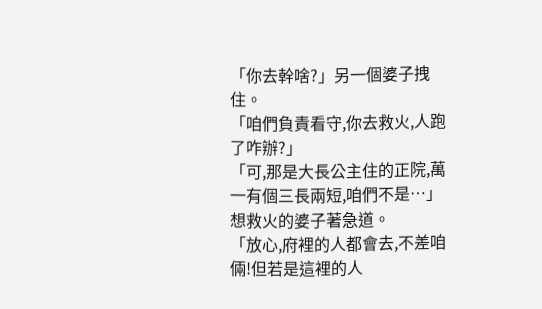「你去幹啥?」另一個婆子拽住。
「咱們負責看守,你去救火,人跑了咋辦?」
「可,那是大長公主住的正院,萬一有個三長兩短,咱們不是…」想救火的婆子著急道。
「放心,府裡的人都會去,不差咱倆!但若是這裡的人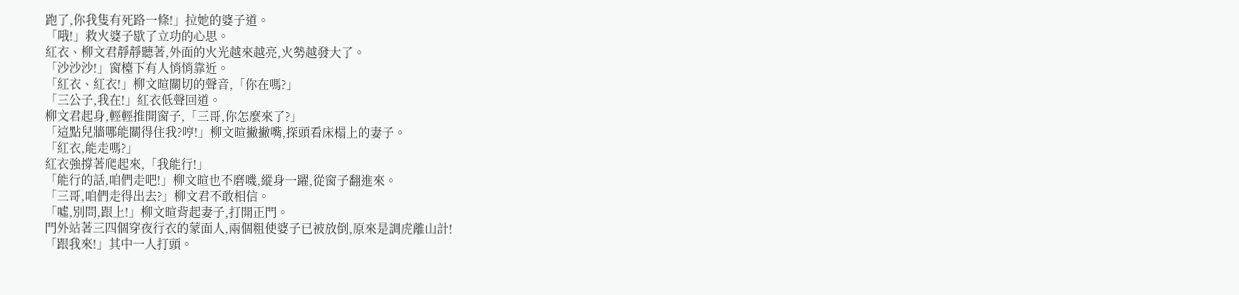跑了,你我隻有死路一條!」拉她的婆子道。
「哦!」救火婆子歇了立功的心思。
紅衣、柳文君靜靜聽著,外面的火光越來越亮,火勢越發大了。
「沙沙沙!」窗檯下有人悄悄靠近。
「紅衣、紅衣!」柳文暄關切的聲音,「你在嗎?」
「三公子,我在!」紅衣低聲回道。
柳文君起身,輕輕推開窗子,「三哥,你怎麼來了?」
「這點兒牆哪能關得住我?哼!」柳文暄撇撇嘴,探頭看床榻上的妻子。
「紅衣,能走嗎?」
紅衣強撐著爬起來,「我能行!」
「能行的話,咱們走吧!」柳文暄也不磨嘰,縱身一躍,從窗子翻進來。
「三哥,咱們走得出去?」柳文君不敢相信。
「噓,別問,跟上!」柳文暄背起妻子,打開正門。
門外站著三四個穿夜行衣的蒙面人,兩個粗使婆子已被放倒,原來是調虎離山計!
「跟我來!」其中一人打頭。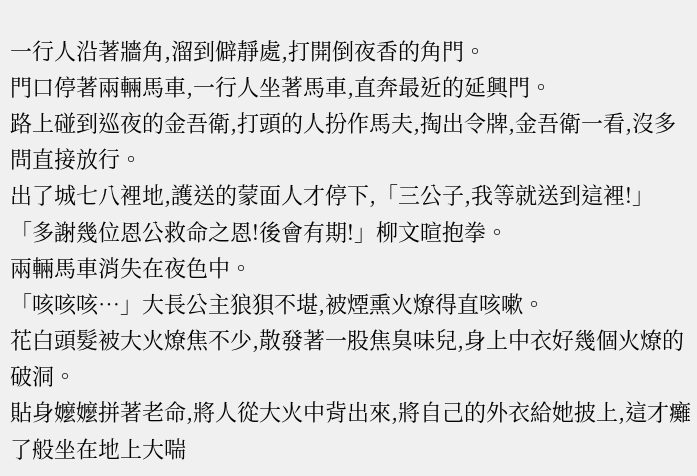一行人沿著牆角,溜到僻靜處,打開倒夜香的角門。
門口停著兩輛馬車,一行人坐著馬車,直奔最近的延興門。
路上碰到巡夜的金吾衛,打頭的人扮作馬夫,掏出令牌,金吾衛一看,沒多問直接放行。
出了城七八裡地,護送的蒙面人才停下,「三公子,我等就送到這裡!」
「多謝幾位恩公救命之恩!後會有期!」柳文暄抱拳。
兩輛馬車消失在夜色中。
「咳咳咳…」大長公主狼狽不堪,被煙熏火燎得直咳嗽。
花白頭髮被大火燎焦不少,散發著一股焦臭味兒,身上中衣好幾個火燎的破洞。
貼身嬤嬤拼著老命,將人從大火中背出來,將自己的外衣給她披上,這才癱了般坐在地上大喘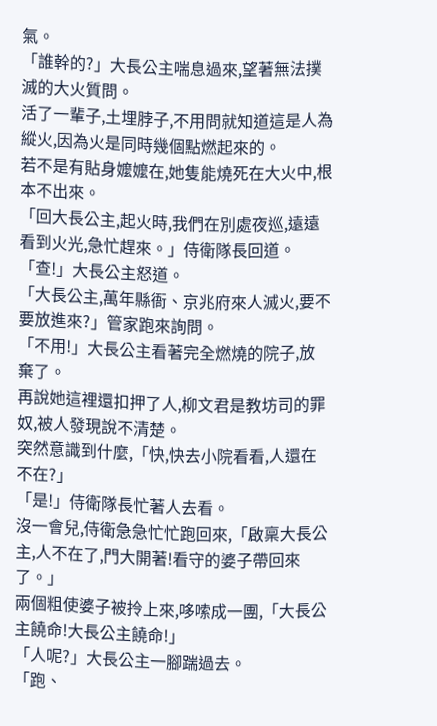氣。
「誰幹的?」大長公主喘息過來,望著無法撲滅的大火質問。
活了一輩子,土埋脖子,不用問就知道這是人為縱火,因為火是同時幾個點燃起來的。
若不是有貼身嬤嬤在,她隻能燒死在大火中,根本不出來。
「回大長公主,起火時,我們在別處夜巡,遠遠看到火光,急忙趕來。」侍衛隊長回道。
「查!」大長公主怒道。
「大長公主,萬年縣衙、京兆府來人滅火,要不要放進來?」管家跑來詢問。
「不用!」大長公主看著完全燃燒的院子,放棄了。
再說她這裡還扣押了人,柳文君是教坊司的罪奴,被人發現說不清楚。
突然意識到什麼,「快,快去小院看看,人還在不在?」
「是!」侍衛隊長忙著人去看。
沒一會兒,侍衛急急忙忙跑回來,「啟稟大長公主,人不在了,門大開著!看守的婆子帶回來了。」
兩個粗使婆子被拎上來,哆嗦成一團,「大長公主饒命!大長公主饒命!」
「人呢?」大長公主一腳踹過去。
「跑、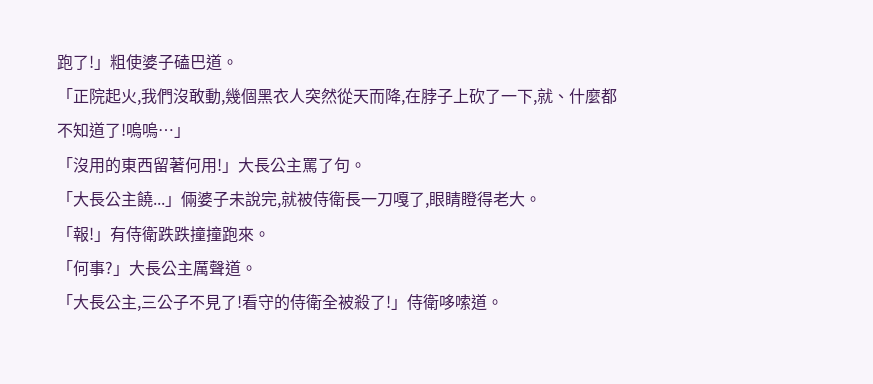跑了!」粗使婆子磕巴道。
「正院起火,我們沒敢動,幾個黑衣人突然從天而降,在脖子上砍了一下,就、什麼都不知道了!嗚嗚…」
「沒用的東西留著何用!」大長公主罵了句。
「大長公主饒...」倆婆子未說完,就被侍衛長一刀嘎了,眼睛瞪得老大。
「報!」有侍衛跌跌撞撞跑來。
「何事?」大長公主厲聲道。
「大長公主,三公子不見了!看守的侍衛全被殺了!」侍衛哆嗦道。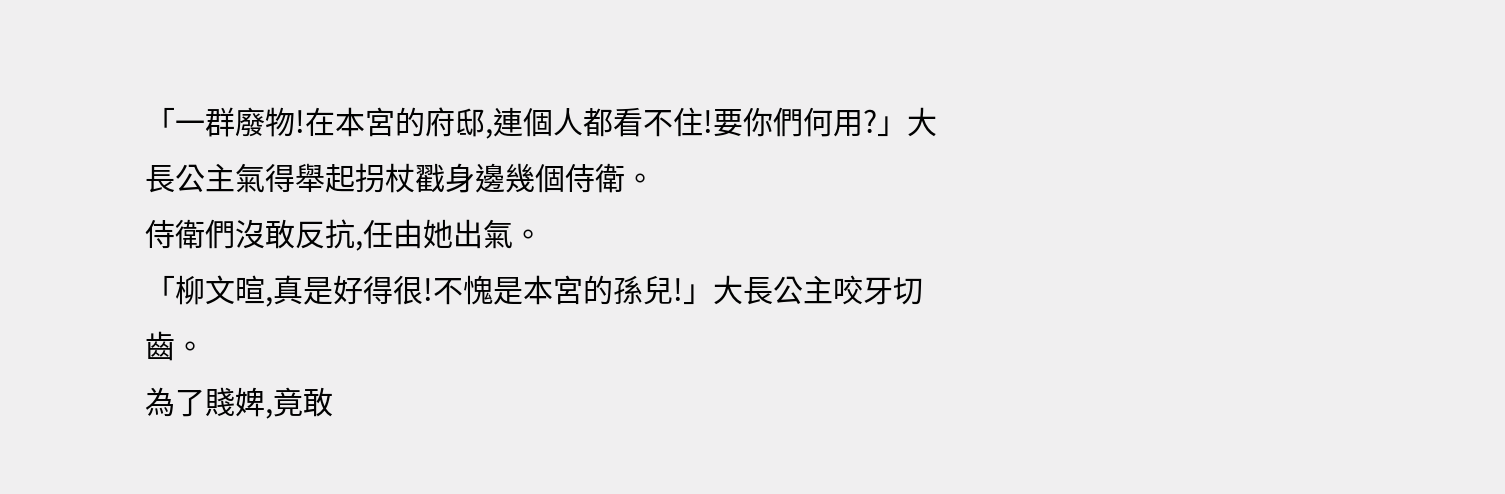「一群廢物!在本宮的府邸,連個人都看不住!要你們何用?」大長公主氣得舉起拐杖戳身邊幾個侍衛。
侍衛們沒敢反抗,任由她出氣。
「柳文暄,真是好得很!不愧是本宮的孫兒!」大長公主咬牙切齒。
為了賤婢,竟敢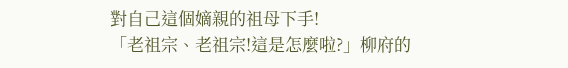對自己這個嫡親的祖母下手!
「老祖宗、老祖宗!這是怎麼啦?」柳府的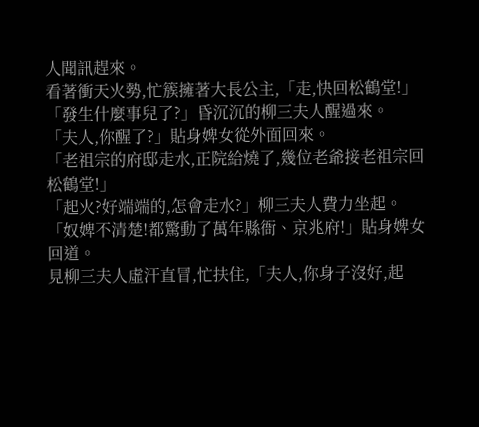人聞訊趕來。
看著衝天火勢,忙簇擁著大長公主,「走,快回松鶴堂!」
「發生什麼事兒了?」昏沉沉的柳三夫人醒過來。
「夫人,你醒了?」貼身婢女從外面回來。
「老祖宗的府邸走水,正院給燒了,幾位老爺接老祖宗回松鶴堂!」
「起火?好端端的,怎會走水?」柳三夫人費力坐起。
「奴婢不清楚!都驚動了萬年縣衙、京兆府!」貼身婢女回道。
見柳三夫人虛汗直冒,忙扶住,「夫人,你身子沒好,起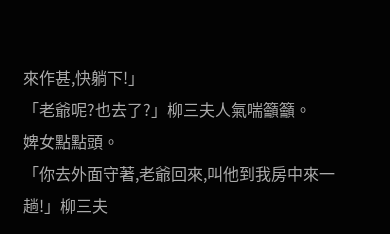來作甚,快躺下!」
「老爺呢?也去了?」柳三夫人氣喘籲籲。
婢女點點頭。
「你去外面守著,老爺回來,叫他到我房中來一趟!」柳三夫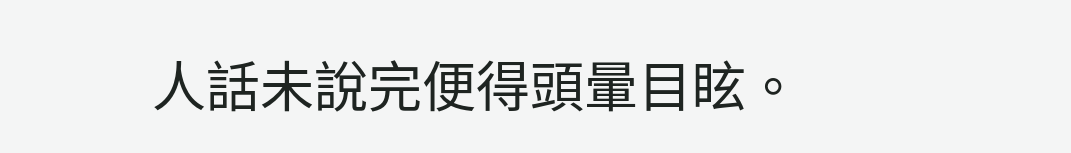人話未說完便得頭暈目眩。